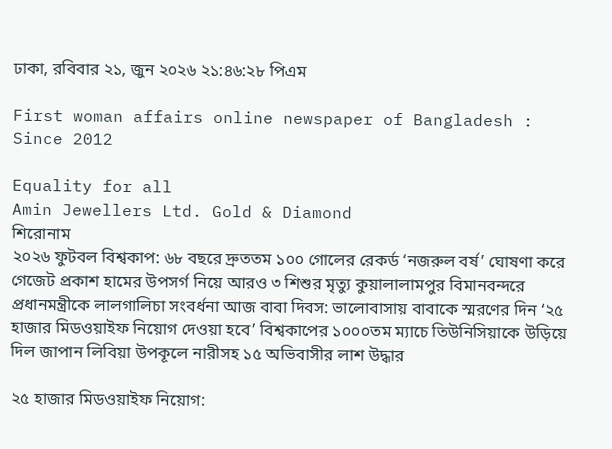ঢাকা, রবিবার ২১, জুন ২০২৬ ২১:৪৬:২৮ পিএম

First woman affairs online newspaper of Bangladesh : Since 2012

Equality for all
Amin Jewellers Ltd. Gold & Diamond
শিরোনাম
২০২৬ ফুটবল বিশ্বকাপ: ৬৮ বছরে দ্রুততম ১০০ গোলের রেকর্ড ‘নজরুল বর্ষ’ ঘোষণা করে গেজেট প্রকাশ হামের উপসর্গ নিয়ে আরও ৩ শিশুর মৃত্যু কুয়ালালামপুর বিমানবন্দরে প্রধানমন্ত্রীকে লালগালিচা সংবর্ধনা আজ বাবা দিবস: ভালোবাসায় বাবাকে স্মরণের দিন ‘২৫ হাজার মিডওয়াইফ নিয়োগ দেওয়া হবে’ বিশ্বকাপের ১০০০তম ম্যাচে তিউনিসিয়াকে উড়িয়ে দিল জাপান লিবিয়া উপকূলে নারীসহ ১৫ অভিবাসীর লাশ উদ্ধার

২৫ হাজার মিডওয়াইফ নিয়োগ: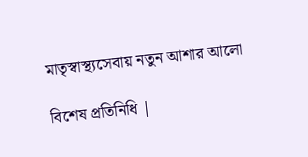মাতৃস্বাস্থ্যসেবায় নতুন আশার আলো

বিশেষ প্রতিনিধি |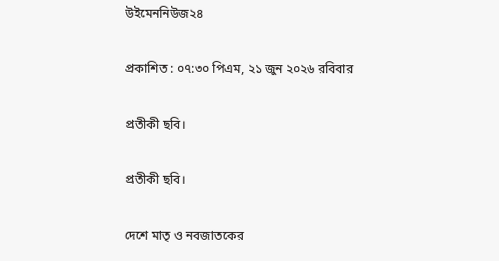উইমেননিউজ২৪

প্রকাশিত : ০৭:৩০ পিএম, ২১ জুন ২০২৬ রবিবার

প্রতীকী ছবি।

প্রতীকী ছবি।

দেশে মাতৃ ও নবজাতকের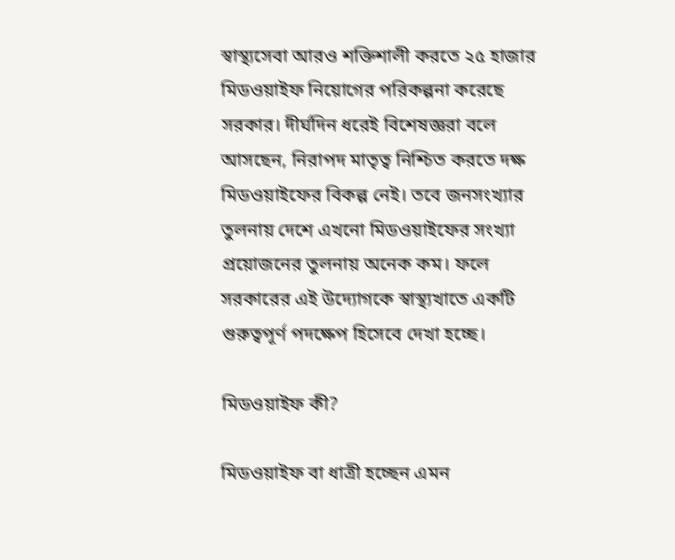স্বাস্থ্যসেবা আরও শক্তিশালী করতে ২৫ হাজার মিডওয়াইফ নিয়োগের পরিকল্পনা করেছে সরকার। দীর্ঘদিন ধরেই বিশেষজ্ঞরা বলে আসছেন, নিরাপদ মাতৃত্ব নিশ্চিত করতে দক্ষ মিডওয়াইফের বিকল্প নেই। তবে জনসংখ্যার তুলনায় দেশে এখনো মিডওয়াইফের সংখ্যা প্রয়োজনের তুলনায় অনেক কম। ফলে সরকারের এই উদ্যোগকে স্বাস্থ্যখাতে একটি গুরুত্বপূর্ণ পদক্ষেপ হিসেবে দেখা হচ্ছে।

মিডওয়াইফ কী?

মিডওয়াইফ বা ধাত্রী হচ্ছেন এমন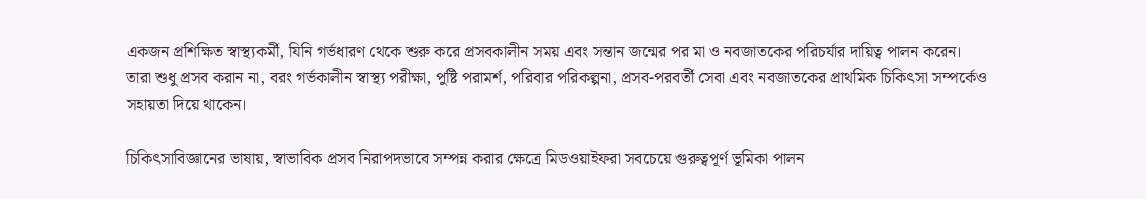একজন প্রশিক্ষিত স্বাস্থ্যকর্মী, যিনি গর্ভধারণ থেকে শুরু করে প্রসবকালীন সময় এবং সন্তান জন্মের পর মা ও নবজাতকের পরিচর্যার দায়িত্ব পালন করেন। তারা শুধু প্রসব করান না, বরং গর্ভকালীন স্বাস্থ্য পরীক্ষা, পুষ্টি পরামর্শ, পরিবার পরিকল্পনা, প্রসব-পরবর্তী সেবা এবং নবজাতকের প্রাথমিক চিকিৎসা সম্পর্কেও সহায়তা দিয়ে থাকেন।

চিকিৎসাবিজ্ঞানের ভাষায়, স্বাভাবিক প্রসব নিরাপদভাবে সম্পন্ন করার ক্ষেত্রে মিডওয়াইফরা সবচেয়ে গুরুত্বপূর্ণ ভূমিকা পালন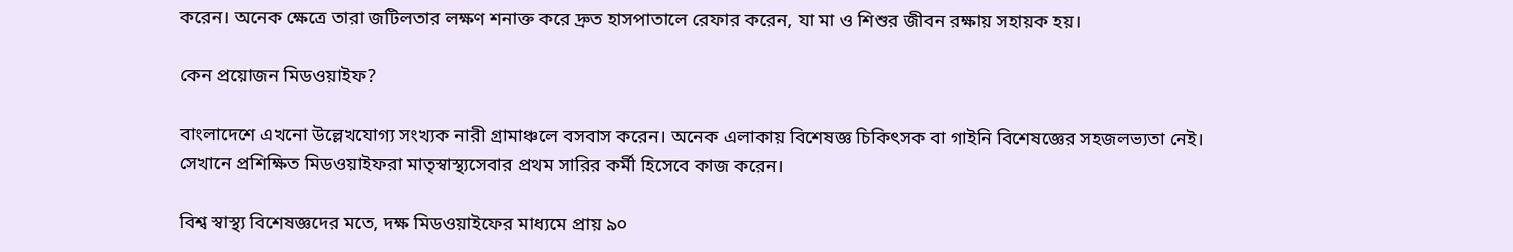করেন। অনেক ক্ষেত্রে তারা জটিলতার লক্ষণ শনাক্ত করে দ্রুত হাসপাতালে রেফার করেন, যা মা ও শিশুর জীবন রক্ষায় সহায়ক হয়।

কেন প্রয়োজন মিডওয়াইফ?

বাংলাদেশে এখনো উল্লেখযোগ্য সংখ্যক নারী গ্রামাঞ্চলে বসবাস করেন। অনেক এলাকায় বিশেষজ্ঞ চিকিৎসক বা গাইনি বিশেষজ্ঞের সহজলভ্যতা নেই। সেখানে প্রশিক্ষিত মিডওয়াইফরা মাতৃস্বাস্থ্যসেবার প্রথম সারির কর্মী হিসেবে কাজ করেন।

বিশ্ব স্বাস্থ্য বিশেষজ্ঞদের মতে, দক্ষ মিডওয়াইফের মাধ্যমে প্রায় ৯০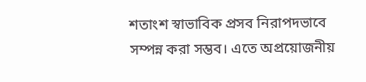শতাংশ স্বাভাবিক প্রসব নিরাপদভাবে সম্পন্ন করা সম্ভব। এতে অপ্রয়োজনীয়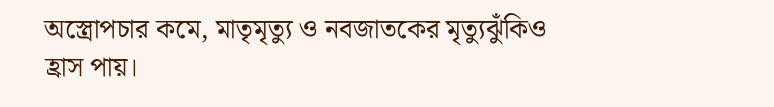অস্ত্রোপচার কমে, মাতৃমৃত্যু ও নবজাতকের মৃত্যুঝুঁকিও হ্রাস পায়।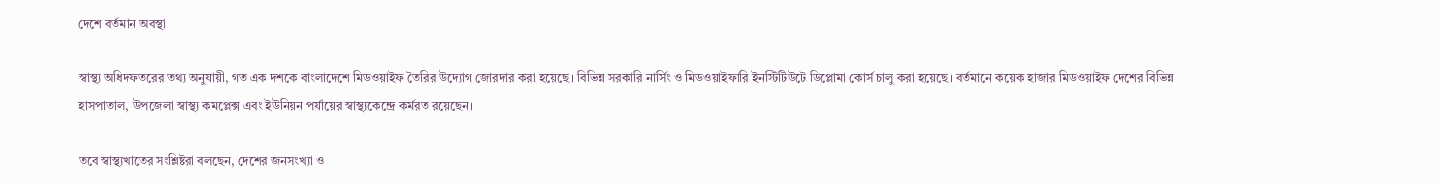দেশে বর্তমান অবস্থা

স্বাস্থ্য অধিদফতরের তথ্য অনুযায়ী, গত এক দশকে বাংলাদেশে মিডওয়াইফ তৈরির উদ্যোগ জোরদার করা হয়েছে। বিভিন্ন সরকারি নার্সিং ও মিডওয়াইফারি ইনস্টিটিউটে ডিপ্লোমা কোর্স চালু করা হয়েছে। বর্তমানে কয়েক হাজার মিডওয়াইফ দেশের বিভিন্ন হাসপাতাল, উপজেলা স্বাস্থ্য কমপ্লেক্স এবং ইউনিয়ন পর্যায়ের স্বাস্থ্যকেন্দ্রে কর্মরত রয়েছেন।

তবে স্বাস্থ্যখাতের সংশ্লিষ্টরা বলছেন, দেশের জনসংখ্যা ও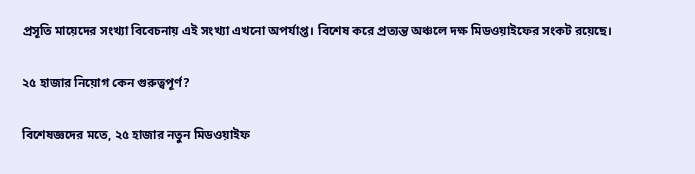প্রসূতি মায়েদের সংখ্যা বিবেচনায় এই সংখ্যা এখনো অপর্যাপ্ত। বিশেষ করে প্রত্যন্ত অঞ্চলে দক্ষ মিডওয়াইফের সংকট রয়েছে।

২৫ হাজার নিয়োগ কেন গুরুত্বপূর্ণ?

বিশেষজ্ঞদের মতে, ২৫ হাজার নতুন মিডওয়াইফ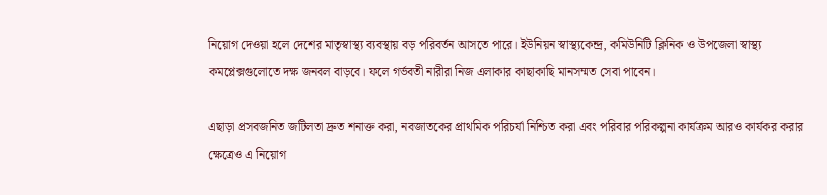নিয়োগ দেওয়া হলে দেশের মাতৃস্বাস্থ্য ব্যবস্থায় বড় পরিবর্তন আসতে পারে। ইউনিয়ন স্বাস্থ্যকেন্দ্র, কমিউনিটি ক্লিনিক ও উপজেলা স্বাস্থ্য কমপ্লেক্সগুলোতে দক্ষ জনবল বাড়বে। ফলে গর্ভবতী নারীরা নিজ এলাকার কাছাকাছি মানসম্মত সেবা পাবেন।

এছাড়া প্রসবজনিত জটিলতা দ্রুত শনাক্ত করা, নবজাতকের প্রাথমিক পরিচর্যা নিশ্চিত করা এবং পরিবার পরিকল্পনা কার্যক্রম আরও কার্যকর করার ক্ষেত্রেও এ নিয়োগ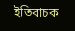ইতিবাচক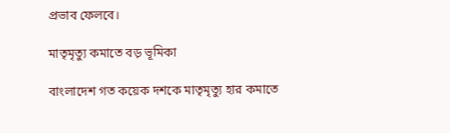প্রভাব ফেলবে।

মাতৃমৃত্যু কমাতে বড় ভূমিকা

বাংলাদেশ গত কয়েক দশকে মাতৃমৃত্যু হার কমাতে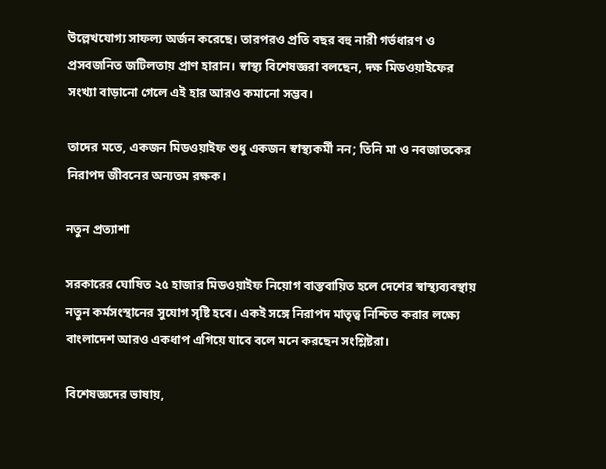উল্লেখযোগ্য সাফল্য অর্জন করেছে। তারপরও প্রতি বছর বহু নারী গর্ভধারণ ও প্রসবজনিত জটিলতায় প্রাণ হারান। স্বাস্থ্য বিশেষজ্ঞরা বলছেন, দক্ষ মিডওয়াইফের সংখ্যা বাড়ানো গেলে এই হার আরও কমানো সম্ভব।

তাদের মতে, একজন মিডওয়াইফ শুধু একজন স্বাস্থ্যকর্মী নন; তিনি মা ও নবজাতকের নিরাপদ জীবনের অন্যতম রক্ষক।

নতুন প্রত্যাশা

সরকারের ঘোষিত ২৫ হাজার মিডওয়াইফ নিয়োগ বাস্তবায়িত হলে দেশের স্বাস্থ্যব্যবস্থায় নতুন কর্মসংস্থানের সুযোগ সৃষ্টি হবে। একই সঙ্গে নিরাপদ মাতৃত্ব নিশ্চিত করার লক্ষ্যে বাংলাদেশ আরও একধাপ এগিয়ে যাবে বলে মনে করছেন সংশ্লিষ্টরা।

বিশেষজ্ঞদের ভাষায়,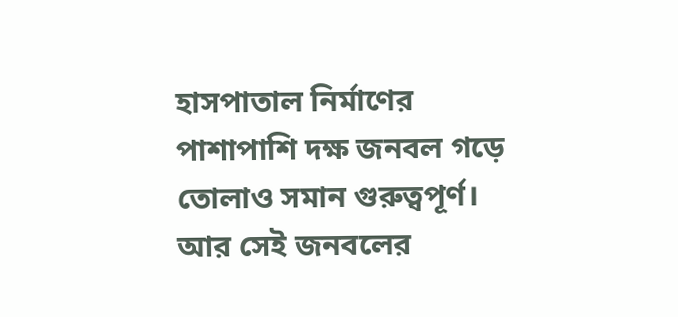হাসপাতাল নির্মাণের পাশাপাশি দক্ষ জনবল গড়ে তোলাও সমান গুরুত্বপূর্ণ। আর সেই জনবলের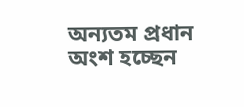অন্যতম প্রধান অংশ হচ্ছেন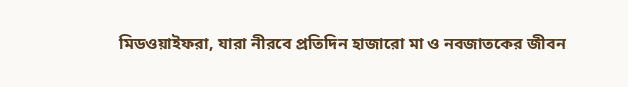মিডওয়াইফরা, যারা নীরবে প্রতিদিন হাজারো মা ও নবজাতকের জীবন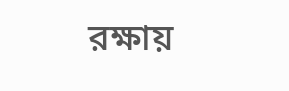রক্ষায়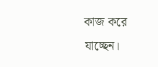কাজ করে যাচ্ছেন।